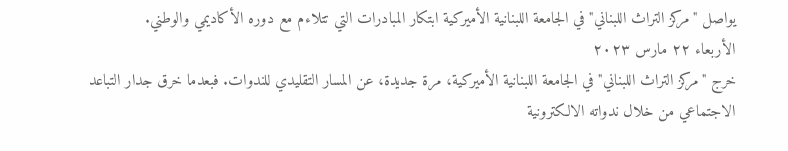يواصل "مركز التراث اللبناني" في الجامعة اللبنانية الأميركية ابتكار المبادرات التي تتلاءم مع دوره الأكاديمي والوطني.
الأربعاء ٢٢ مارس ٢٠٢٣
خرج "مركز التراث اللبناني" في الجامعة اللبنانية الأميركية، مرة جديدة، عن المسار التقليدي للندوات. فبعدما خرق جدار التباعد الاجتماعي من خلال ندواته الالكترونية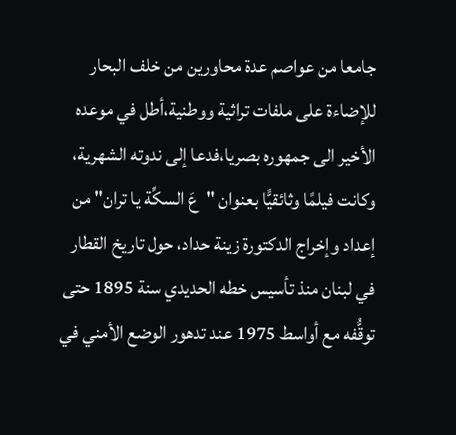جامعا من عواصم عدة محاورين من خلف البحار للإضاءة على ملفات تراثية ووطنية،أطل في موعده الأخير الى جمهوره بصريا،فدعا إلى ندوته الشهرية، وكانت فيلمًا وثائقيًّا بعنوان "عَ السكِّة يا تران" من إعداد وإخراج الدكتورة زينة حداد، حول تاريخ القطار في لبنان منذ تأسيس خطه الحديدي سنة 1895 حتى توقُّفه مع أواسط 1975 عند تدهور الوضع الأمني في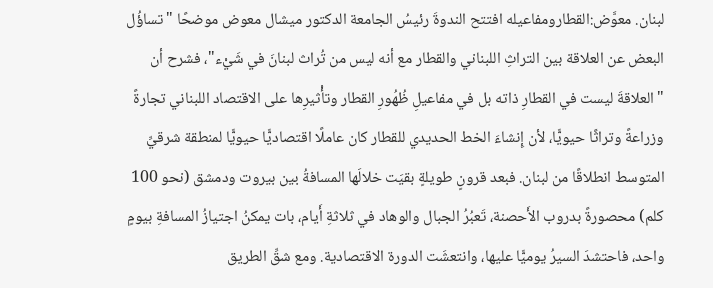لبنان. معوَّض:القطارومفاعيله افتتح الندوةَ رئيسُ الجامعة الدكتور ميشال معوض موضحًا "تساؤُل البعض عن العلاقة بين التراثِ اللبناني والقطار مع أنه ليس من تُراث لبنانَ في شَيْء"، فشرح أن "العلاقةَ ليست في القطارِ ذاته بل في مفاعيلِ ظُهُورِ القطار وتأْثيرِها على الاقتصاد اللبناني تجارةً وزراعةً وتراثًا حيويًّا، لأن إِنشاءَ الخط الحديدي للقطار كان عاملًا اقتصاديًّا حيويًّا لمنطقة شرقيِّ المتوسط انطلاقًا من لبنان. فبعد قرونٍ طويلةٍ بقيَت خلالَها المسافةُ بين بيروت ودمشق (نحو 100 كلم) محصورةً بدروب الأَحصنة، تَعبُرُ الجبال والوهاد في ثلاثةِ أَيام، بات يمكنُ اجتيازُ المسافةِ بيومٍ واحد، فاحتشدَ السيرُ يوميًّا عليها، وانتعشَت الدورة الاقتصادية. ومع شقِّ الطريق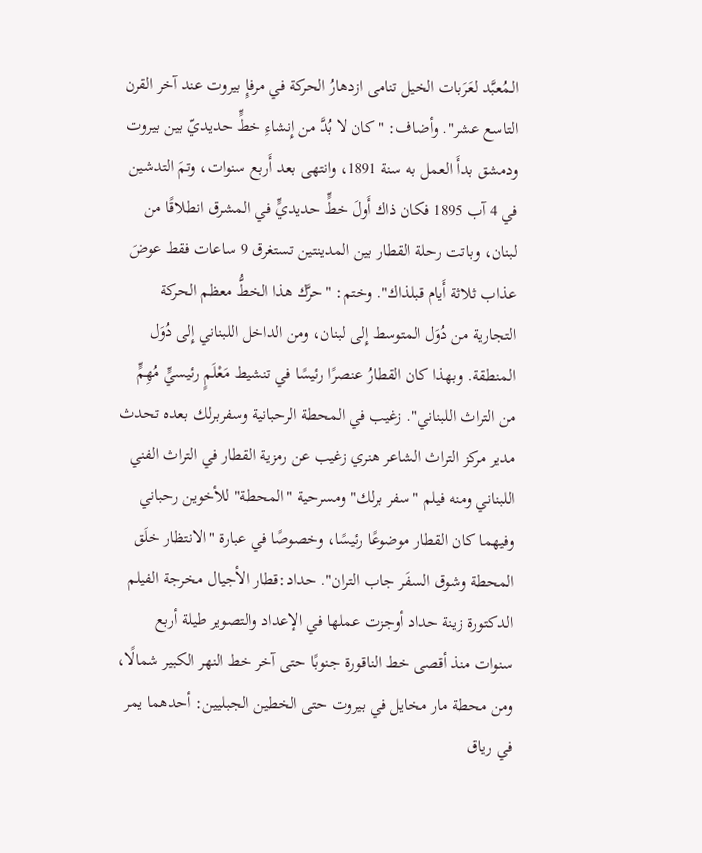الـمُعبَّد لعَرَبات الخيل تنامى ازدهارُ الحركة في مرفإِ بيروت عند آخر القرن التاسع عشر". وأضاف: "كان لا بُدَّ من إِنشاءِ خطٍّ حديديّ بين بيروت ودمشق بدأَ العمل به سنة 1891، وانتهى بعد أَربع سنوات، وتمَ التدشين في 4 آب 1895 فكان ذاك أَولَ خطٍّ حديديٍّ في المشرق انطلاقًا من لبنان، وباتت رحلة القطار بين المدينتين تستغرق 9 ساعات فقط عوضَ عذاب ثلاثة أَيام قبلذاك". وختم: "حرَّك هذا الخطُّ معظم الحركة التجارية من دُوَل المتوسط إِلى لبنان، ومن الداخل اللبناني إِلى دُوَل المنطقة. وبهذا كان القطارُ عنصرًا رئيسًا في تنشيط مَعْلَمٍ رئيسيٍّ مُهِمٍّ من التراث اللبناني". زغيب في المحطة الرحبانية وسفربرلك بعده تحدث مدير مركز التراث الشاعر هنري زغيب عن رمزية القطار في التراث الفني اللبناني ومنه فيلم "سفر برلك" ومسرحية "المحطة" للأخوين رحباني وفيهما كان القطار موضوعًا رئيسًا، وخصوصًا في عبارة "الانتظار خلَق المحطة وشوق السفَر جاب التران". حداد:قطار الأجيال مخرجة الفيلم الدكتورة زينة حداد أوجزت عملها في الإعداد والتصوير طيلة أربع سنوات منذ أقصى خط الناقورة جنوبًا حتى آخر خط النهر الكبير شمالًا، ومن محطة مار مخايل في بيروت حتى الخطين الجبليين: أحدهما يمر في رياق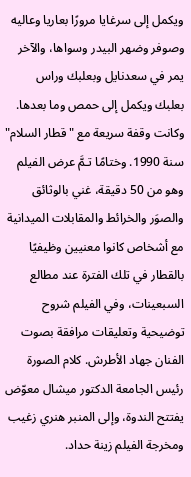ويكمل إلى سرغايا مرورًا بعاريا وعاليه وصوفر وضهر البيدر وسواها، والآخر يمر في سعدنايل وبعلبك وراس بعلبك ويكمل إلى حمص وما بعدها. وكانت وقفة سريعة مع "قطار السلام" سنة 1990. وختامًا تـمَّ عرض الفيلم وهو من 50 دقيقة، غني بالوثائق والصوَر والخرائط والمقابلات الميدانية مع أشخاص كانوا معنيين وظيفيًا بالقطار في تلك الفترة عند مطالع السبعينات، وفي الفيلم شروح توضيحية وتعليقات مرافقة بصوت الفنان جهاد الأطرش. كلام الصورة رئيس الجامعة الدكتور ميشال معوّض يفتتح الندوة، وإلى المنبر هنري زغيب ومخرجة الفيلم زينة حداد.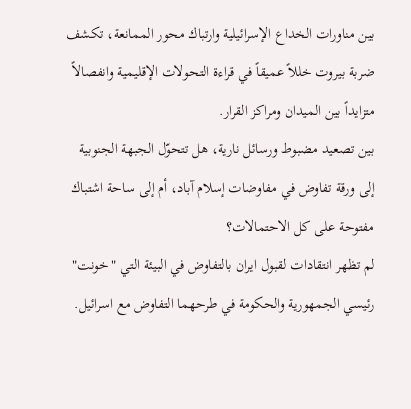بين مناورات الخداع الإسرائيلية وارتباك محور الممانعة، تكشف ضربة بيروت خللاً عميقاً في قراءة التحولات الإقليمية وانفصالاً متزايداً بين الميدان ومراكز القرار.
بين تصعيد مضبوط ورسائل نارية، هل تتحوّل الجبهة الجنوبية إلى ورقة تفاوض في مفاوضات إسلام آباد، أم إلى ساحة اشتباك مفتوحة على كل الاحتمالات؟
لم تظهر انتقادات لقبول ايران بالتفاوض في البيئة التي "خونت" رئيسي الجمهورية والحكومة في طرحهما التفاوض مع اسرائيل.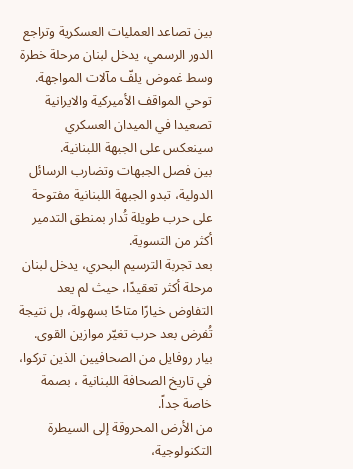بين تصاعد العمليات العسكرية وتراجع الدور الرسمي، يدخل لبنان مرحلة خطرة وسط غموض يلفّ مآلات المواجهة.
توحي المواقف الأميركية والايرانية تصعيدا في الميدان العسكري سينعكس على الجبهة اللبنانية.
بين فصل الجبهات وتضارب الرسائل الدولية، تبدو الجبهة اللبنانية مفتوحة على حرب طويلة تُدار بمنطق التدمير أكثر من التسوية.
بعد تجربة الترسيم البحري، يدخل لبنان مرحلة أكثر تعقيدًا، حيث لم يعد التفاوض خيارًا متاحًا بسهولة، بل نتيجة تُفرض بعد حرب تغيّر موازين القوى.
بيار روفايل من الصحافيين الذين تركوا، في تاريخ الصحافة اللبنانية ، بصمة خاصة جداً.
من الأرض المحروقة إلى السيطرة التكنولوجية،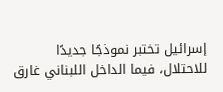إسرائيل تختبر نموذجًا جديدًا للاحتلال، فيما الداخل اللبناني غارق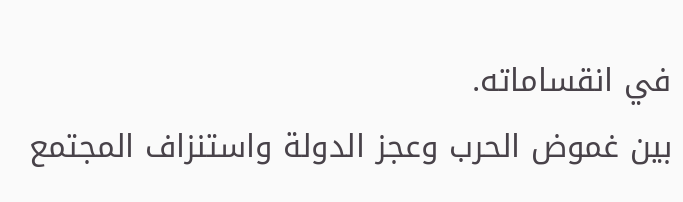في انقساماته.
بين غموض الحرب وعجز الدولة واستنزاف المجتمع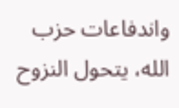واندفاعات حزب الله، يتحول النزوح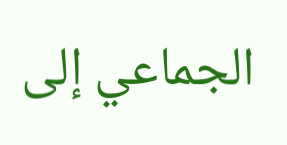الجماعي إلى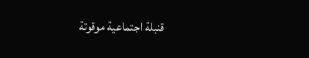قنبلة اجتماعية موقوتة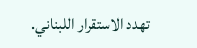تهدد الاستقرار اللبناني.